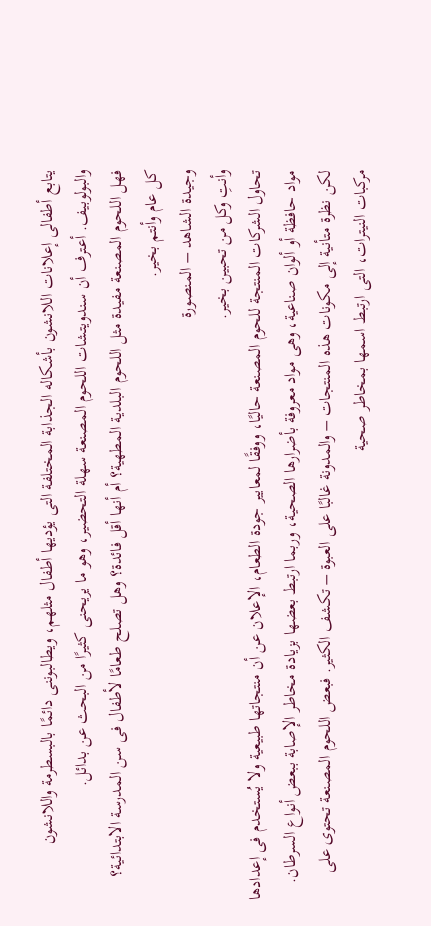يتابع أطفالى إعلانات اللانشون بأشكاله الجذابة المختلفة التى يؤديها أطفال مثلهم، ويطالبوننى دائمًا بالبسطرمة واللانشون والبولوبيف. أعترف أن سندويتشات اللحوم المصنعة سهلة التحضير، وهو ما يريحنى كثيرًا من البحث عن بدائل.
فهل اللحوم المصنعة مفيدة مثل اللحوم البلدية المطهية؟ أم أنها أقل فائدة؟ وهل تصلح طعامًا لأطفال فى سن المدرسة الابتدائية؟
كل عام وأنتم بخير.
وجيدة الشاهد – المنصورة
وأنتِ وكل من تحبين بخير.
تحاول الشركات المنتجة للحوم المصنعة حاليًا، ووفقًا لمعايير جودة الطعام، الإعلان عن أن منتجاتها طبيعية ولا يُستخدم فى إعدادها مواد حافظة أو ألوان صناعية، وهى مواد معروفة بأضرارها الصحية، وربما ارتبط بعضها بزيادة مخاطر الإصابة ببعض أنواع السرطان.
لكن نظرة متأنية إلى مكونات هذه المنتجات – والمدونة غالبًا على العبوة – تكشف الكثير. فبعض اللحوم المصنعة تحتوى على مركبات النيترات، التى ارتبط اسمها بمخاطر صحية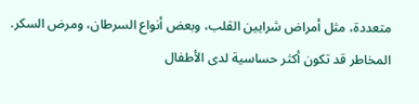متعددة، مثل أمراض شرايين القلب، وبعض أنواع السرطان، ومرض السكر.
المخاطر قد تكون أكثر حساسية لدى الأطفال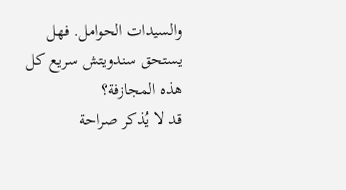والسيدات الحوامل. فهل يستحق سندويتش سريع كل هذه المجازفة؟
قد لا يُذكر صراحة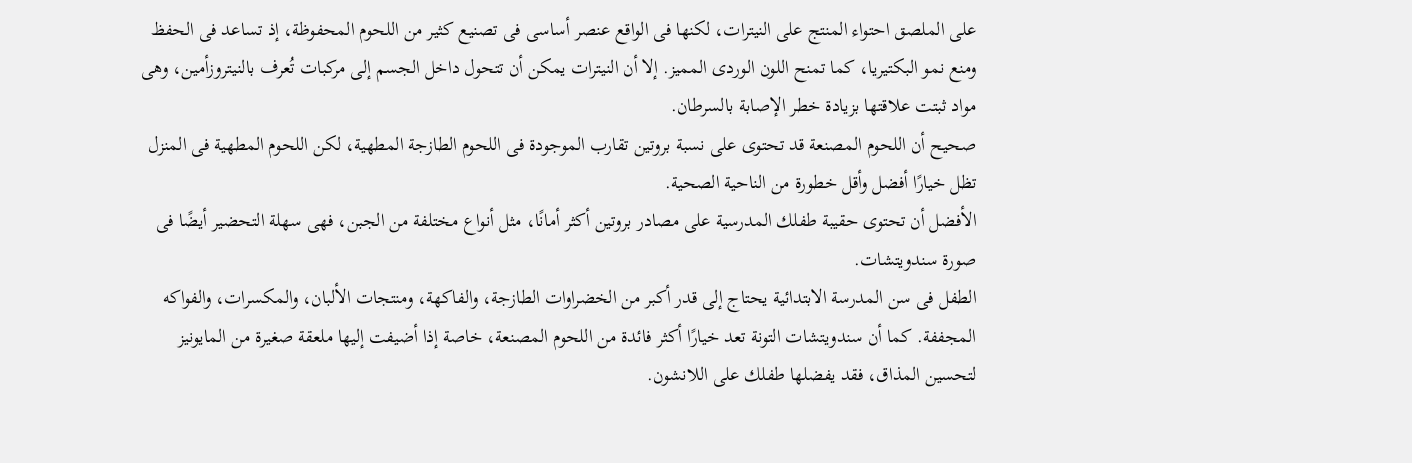على الملصق احتواء المنتج على النيترات، لكنها فى الواقع عنصر أساسى فى تصنيع كثير من اللحوم المحفوظة، إذ تساعد فى الحفظ ومنع نمو البكتيريا، كما تمنح اللون الوردى المميز. إلا أن النيترات يمكن أن تتحول داخل الجسم إلى مركبات تُعرف بالنيتروزأمين، وهى مواد ثبتت علاقتها بزيادة خطر الإصابة بالسرطان.
صحيح أن اللحوم المصنعة قد تحتوى على نسبة بروتين تقارب الموجودة فى اللحوم الطازجة المطهية، لكن اللحوم المطهية فى المنزل تظل خيارًا أفضل وأقل خطورة من الناحية الصحية.
الأفضل أن تحتوى حقيبة طفلك المدرسية على مصادر بروتين أكثر أمانًا، مثل أنواع مختلفة من الجبن، فهى سهلة التحضير أيضًا فى صورة سندويتشات.
الطفل فى سن المدرسة الابتدائية يحتاج إلى قدر أكبر من الخضراوات الطازجة، والفاكهة، ومنتجات الألبان، والمكسرات، والفواكه المجففة. كما أن سندويتشات التونة تعد خيارًا أكثر فائدة من اللحوم المصنعة، خاصة إذا أضيفت إليها ملعقة صغيرة من المايونيز لتحسين المذاق، فقد يفضلها طفلك على اللانشون.